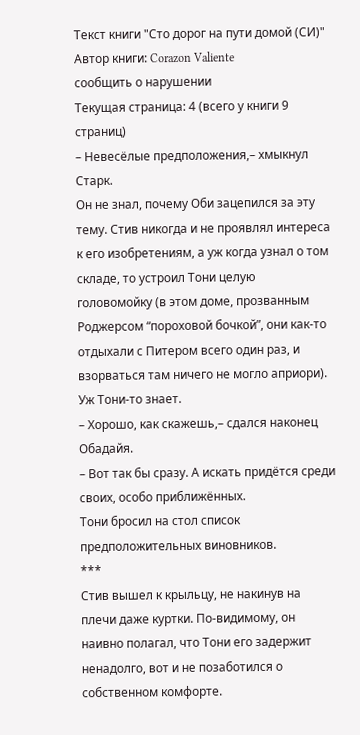Текст книги "Сто дорог на пути домой (СИ)"
Автор книги: Corazon Valiente
сообщить о нарушении
Текущая страница: 4 (всего у книги 9 страниц)
– Невесёлые предположения,– хмыкнул Старк.
Он не знал, почему Оби зацепился за эту тему. Стив никогда и не проявлял интереса к его изобретениям, а уж когда узнал о том складе, то устроил Тони целую головомойку (в этом доме, прозванным Роджерсом “пороховой бочкой”, они как-то отдыхали с Питером всего один раз, и взорваться там ничего не могло априори). Уж Тони-то знает.
– Хорошо, как скажешь,– сдался наконец Обадайя.
– Вот так бы сразу. А искать придётся среди своих, особо приближённых.
Тони бросил на стол список предположительных виновников.
***
Стив вышел к крыльцу, не накинув на плечи даже куртки. По-видимому, он наивно полагал, что Тони его задержит ненадолго, вот и не позаботился о собственном комфорте.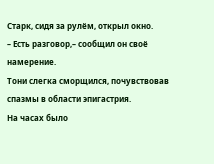Старк, сидя за рулём, открыл окно.
– Есть разговор,– сообщил он своё намерение.
Тони слегка сморщился, почувствовав спазмы в области эпигастрия.
На часах было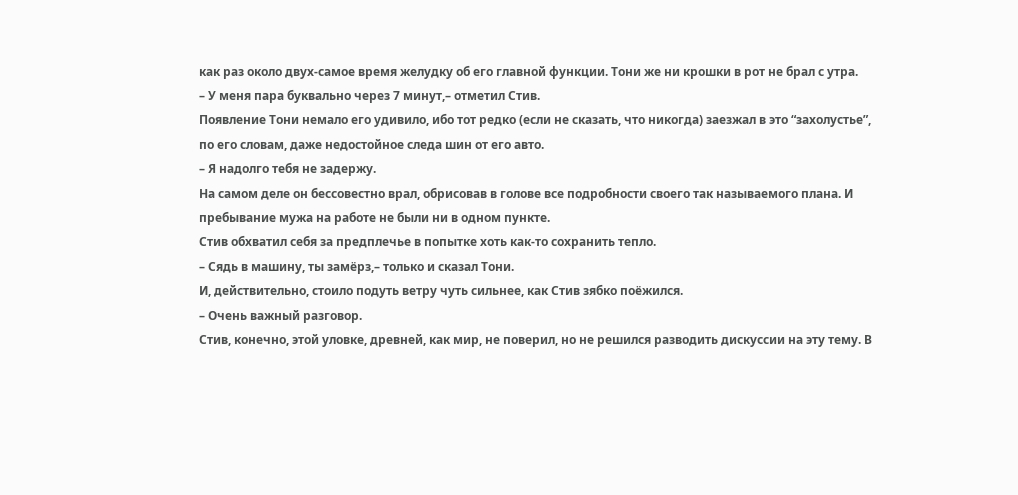как раз около двух-самое время желудку об его главной функции. Тони же ни крошки в рот не брал с утра.
– У меня пара буквально через 7 минут,– отметил Стив.
Появление Тони немало его удивило, ибо тот редко (если не сказать, что никогда) заезжал в это “захолустье”, по его словам, даже недостойное следа шин от его авто.
– Я надолго тебя не задержу.
На самом деле он бессовестно врал, обрисовав в голове все подробности своего так называемого плана. И пребывание мужа на работе не были ни в одном пункте.
Стив обхватил себя за предплечье в попытке хоть как-то сохранить тепло.
– Сядь в машину, ты замёрз,– только и сказал Тони.
И, действительно, стоило подуть ветру чуть сильнее, как Стив зябко поёжился.
– Очень важный разговор.
Стив, конечно, этой уловке, древней, как мир, не поверил, но не решился разводить дискуссии на эту тему. В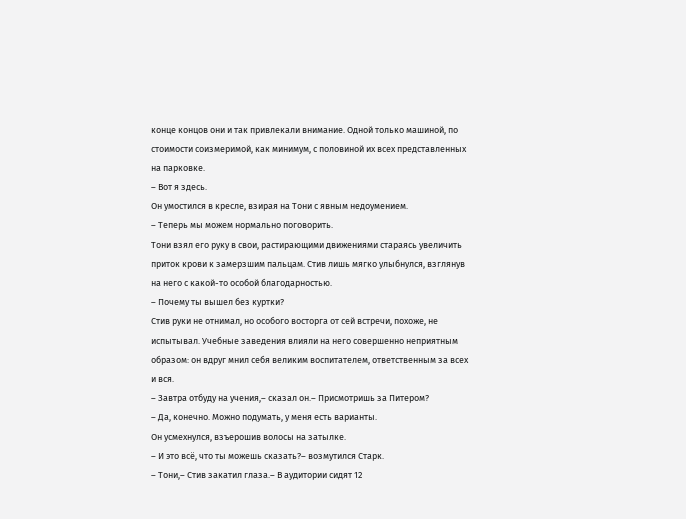конце концов они и так привлекали внимание. Одной только машиной, по стоимости соизмеримой, как минимум, с половиной их всех представленных на парковке.
– Вот я здесь.
Он умостился в кресле, взирая на Тони с явным недоумением.
– Теперь мы можем нормально поговорить.
Тони взял его руку в свои, растирающими движениями стараясь увеличить приток крови к замерзшим пальцам. Стив лишь мягко улыбнулся, взглянув на него с какой-то особой благодарностью.
– Почему ты вышел без куртки?
Стив руки не отнимал, но особого восторга от сей встречи, похоже, не испытывал. Учебные заведения влияли на него совершенно неприятным образом: он вдруг мнил себя великим воспитателем, ответственным за всех и вся.
– Завтра отбуду на учения,– сказал он.– Присмотришь за Питером?
– Да, конечно. Можно подумать, у меня есть варианты.
Он усмехнулся, взъерошив волосы на затылке.
– И это всё, что ты можешь сказать?– возмутился Старк.
– Тони,– Стив закатил глаза.– В аудитории сидят 12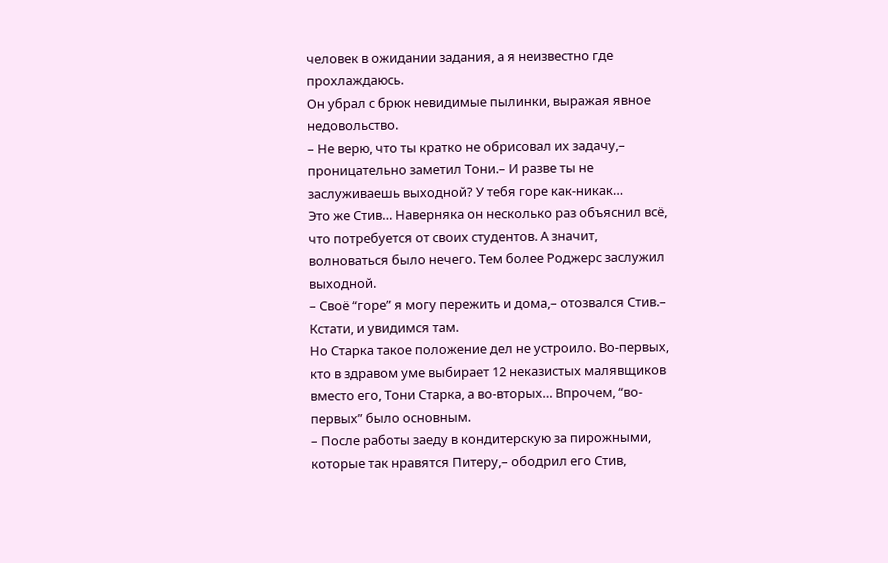человек в ожидании задания, а я неизвестно где прохлаждаюсь.
Он убрал с брюк невидимые пылинки, выражая явное недовольство.
– Не верю, что ты кратко не обрисовал их задачу,– проницательно заметил Тони.– И разве ты не заслуживаешь выходной? У тебя горе как-никак…
Это же Стив… Наверняка он несколько раз объяснил всё, что потребуется от своих студентов. А значит, волноваться было нечего. Тем более Роджерс заслужил выходной.
– Своё “горе” я могу пережить и дома,– отозвался Стив.– Кстати, и увидимся там.
Но Старка такое положение дел не устроило. Во-первых, кто в здравом уме выбирает 12 неказистых малявщиков вместо его, Тони Старка, а во-вторых… Впрочем, “во-первых” было основным.
– После работы заеду в кондитерскую за пирожными, которые так нравятся Питеру,– ободрил его Стив,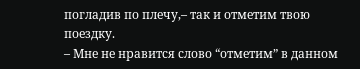погладив по плечу,– так и отметим твою поездку.
– Мне не нравится слово “отметим” в данном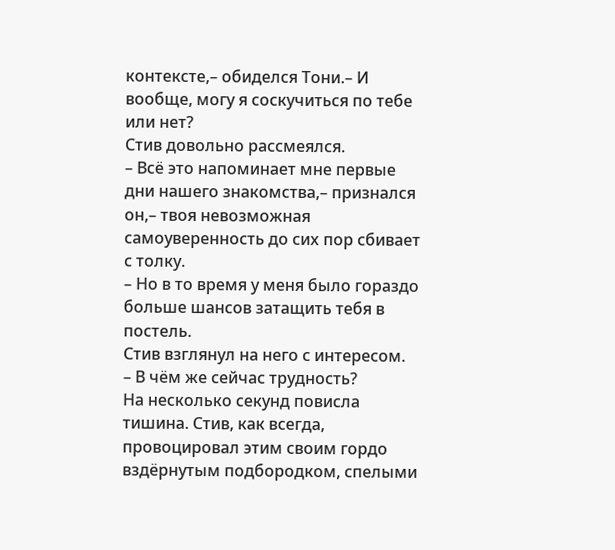контексте,– обиделся Тони.– И вообще, могу я соскучиться по тебе или нет?
Стив довольно рассмеялся.
– Всё это напоминает мне первые дни нашего знакомства,– признался он,– твоя невозможная самоуверенность до сих пор сбивает с толку.
– Но в то время у меня было гораздо больше шансов затащить тебя в постель.
Стив взглянул на него с интересом.
– В чём же сейчас трудность?
На несколько секунд повисла тишина. Стив, как всегда, провоцировал этим своим гордо вздёрнутым подбородком, спелыми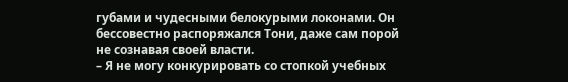губами и чудесными белокурыми локонами. Он бессовестно распоряжался Тони, даже сам порой не сознавая своей власти.
– Я не могу конкурировать со стопкой учебных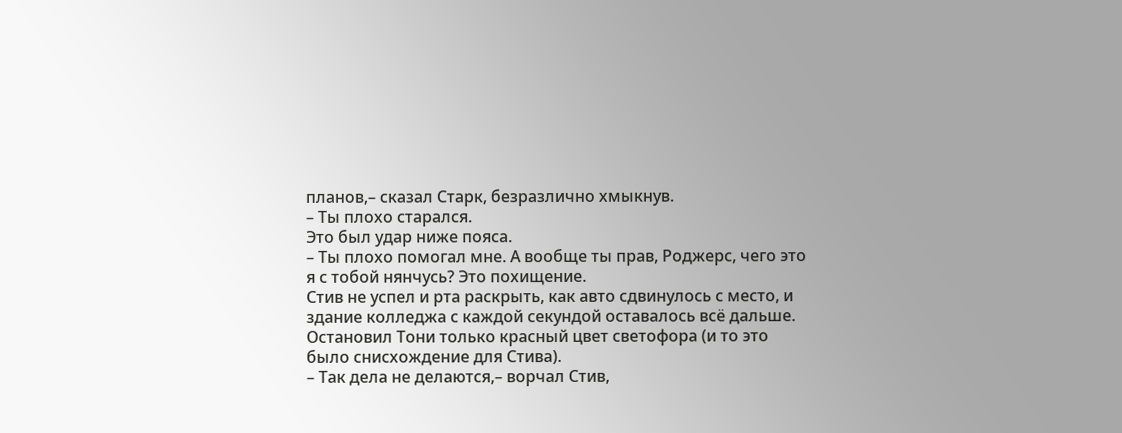планов,– сказал Старк, безразлично хмыкнув.
– Ты плохо старался.
Это был удар ниже пояса.
– Ты плохо помогал мне. А вообще ты прав, Роджерс, чего это я с тобой нянчусь? Это похищение.
Стив не успел и рта раскрыть, как авто сдвинулось с место, и здание колледжа с каждой секундой оставалось всё дальше.
Остановил Тони только красный цвет светофора (и то это было снисхождение для Стива).
– Так дела не делаются,– ворчал Стив,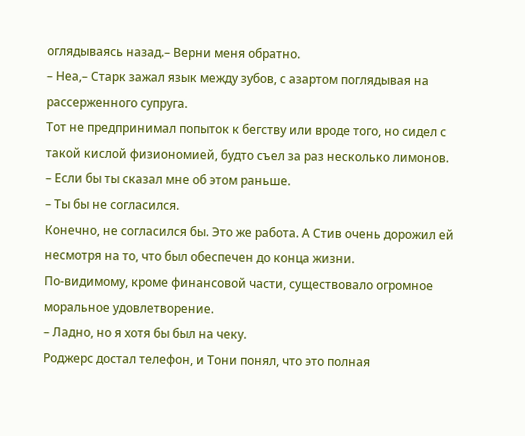оглядываясь назад.– Верни меня обратно.
– Неа,– Старк зажал язык между зубов, с азартом поглядывая на рассерженного супруга.
Тот не предпринимал попыток к бегству или вроде того, но сидел с такой кислой физиономией, будто съел за раз несколько лимонов.
– Если бы ты сказал мне об этом раньше.
– Ты бы не согласился.
Конечно, не согласился бы. Это же работа. А Стив очень дорожил ей несмотря на то, что был обеспечен до конца жизни.
По-видимому, кроме финансовой части, существовало огромное моральное удовлетворение.
– Ладно, но я хотя бы был на чеку.
Роджерс достал телефон, и Тони понял, что это полная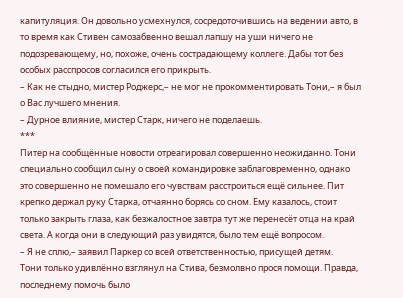капитуляция. Он довольно усмехнулся, сосредоточившись на ведении авто, в то время как Стивен самозабвенно вешал лапшу на уши ничего не подозревающему, но, похоже, очень сострадающему коллеге. Дабы тот без особых расспросов согласился его прикрыть.
– Как не стыдно, мистер Роджерс,– не мог не прокомментировать Тони,– я был о Вас лучшего мнения.
– Дурное влияние, мистер Старк, ничего не поделаешь.
***
Питер на сообщённые новости отреагировал совершенно неожиданно. Тони специально сообщил сыну о своей командировке заблаговременно, однако это совершенно не помешало его чувствам расстроиться ещё сильнее. Пит крепко держал руку Старка, отчаянно борясь со сном. Ему казалось, стоит только закрыть глаза, как безжалостное завтра тут же перенесёт отца на край света. А когда они в следующий раз увидятся, было тем ещё вопросом.
– Я не сплю,– заявил Паркер со всей ответственностью, присущей детям.
Тони только удивлённо взглянул на Стива, безмолвно прося помощи. Правда, последнему помочь было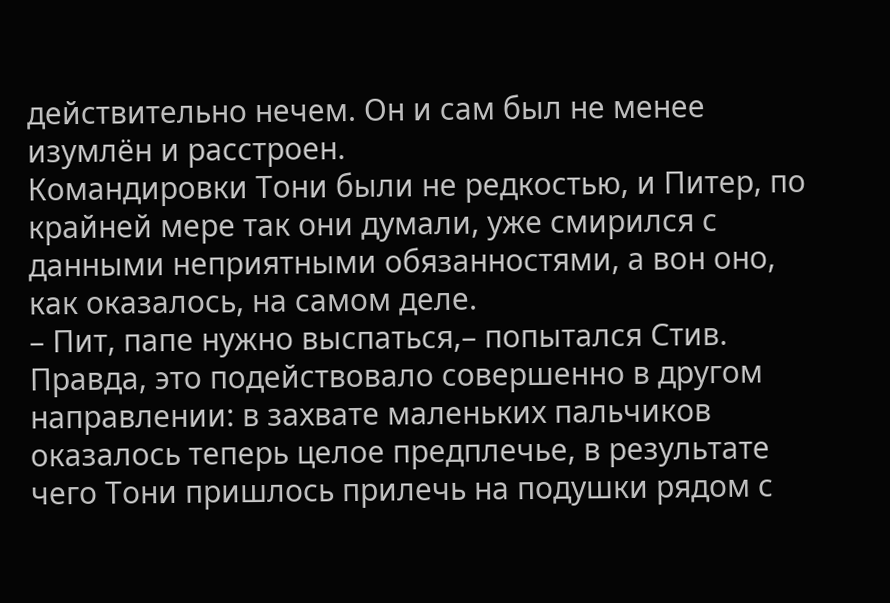действительно нечем. Он и сам был не менее изумлён и расстроен.
Командировки Тони были не редкостью, и Питер, по крайней мере так они думали, уже смирился с данными неприятными обязанностями, а вон оно, как оказалось, на самом деле.
– Пит, папе нужно выспаться,– попытался Стив.
Правда, это подействовало совершенно в другом направлении: в захвате маленьких пальчиков оказалось теперь целое предплечье, в результате чего Тони пришлось прилечь на подушки рядом с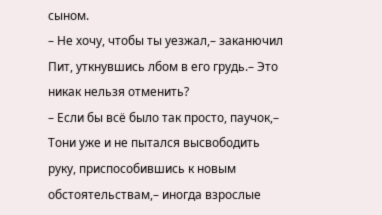сыном.
– Не хочу, чтобы ты уезжал,– заканючил Пит, уткнувшись лбом в его грудь.– Это никак нельзя отменить?
– Если бы всё было так просто, паучок,– Тони уже и не пытался высвободить руку, приспособившись к новым обстоятельствам,– иногда взрослые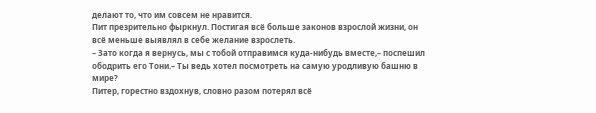делают то, что им совсем не нравится.
Пит презрительно фыркнул. Постигая всё больше законов взрослой жизни, он всё меньше выявлял в себе желание взрослеть.
– Зато когда я вернусь, мы с тобой отправимся куда-нибудь вместе,– поспешил ободрить его Тони.– Ты ведь хотел посмотреть на самую уродливую башню в мире?
Питер, горестно вздохнув, словно разом потерял всё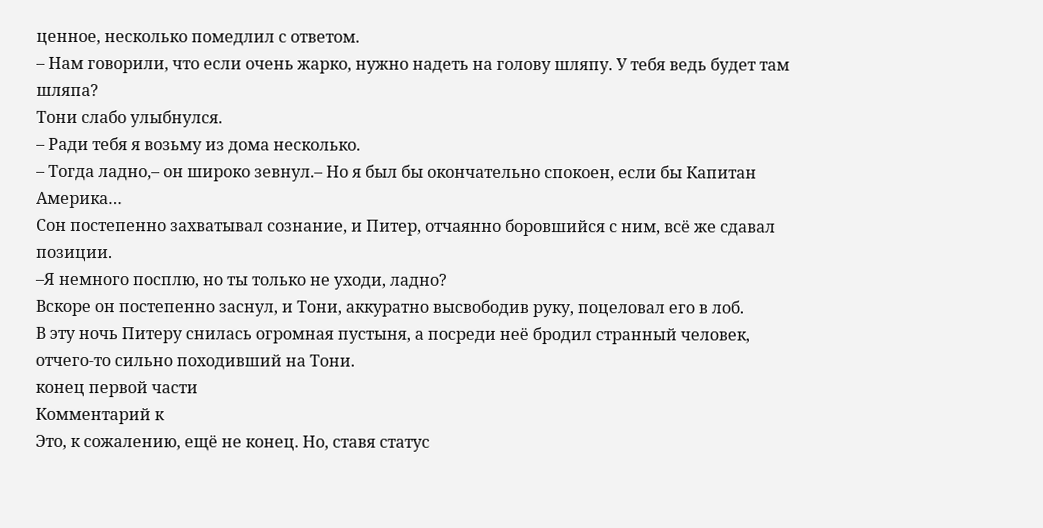ценное, несколько помедлил с ответом.
– Нам говорили, что если очень жарко, нужно надеть на голову шляпу. У тебя ведь будет там шляпа?
Тони слабо улыбнулся.
– Ради тебя я возьму из дома несколько.
– Тогда ладно,– он широко зевнул.– Но я был бы окончательно спокоен, если бы Капитан Америка…
Сон постепенно захватывал сознание, и Питер, отчаянно боровшийся с ним, всё же сдавал позиции.
–Я немного посплю, но ты только не уходи, ладно?
Вскоре он постепенно заснул, и Тони, аккуратно высвободив руку, поцеловал его в лоб.
В эту ночь Питеру снилась огромная пустыня, а посреди неё бродил странный человек, отчего-то сильно походивший на Тони.
конец первой части
Комментарий к
Это, к сожалению, ещё не конец. Но, ставя статус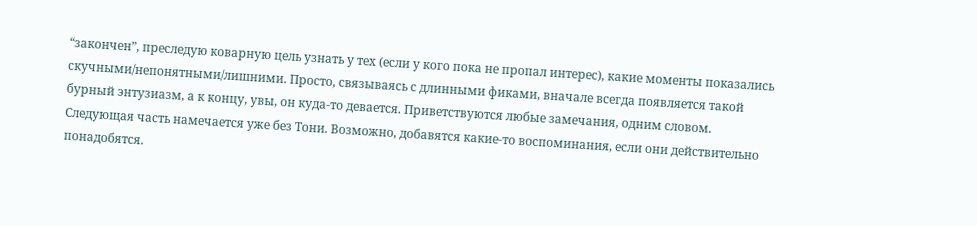“закончен”, преследую коварную цель узнать у тех (если у кого пока не пропал интерес), какие моменты показались скучными/непонятными/лишними. Просто, связываясь с длинными фиками, вначале всегда появляется такой бурный энтузиазм, а к концу, увы, он куда-то девается. Приветствуются любые замечания, одним словом.
Следующая часть намечается уже без Тони. Возможно, добавятся какие-то воспоминания, если они действительно понадобятся.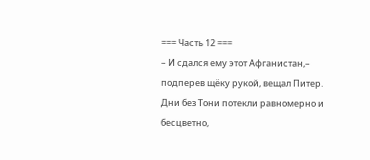=== Часть 12 ===
– И сдался ему этот Афганистан,– подперев щёку рукой, вещал Питер.
Дни без Тони потекли равномерно и бесцветно,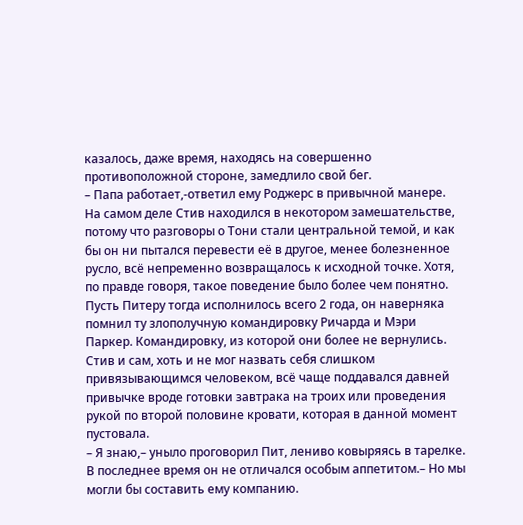казалось, даже время, находясь на совершенно противоположной стороне, замедлило свой бег.
– Папа работает,-ответил ему Роджерс в привычной манере.
На самом деле Стив находился в некотором замешательстве, потому что разговоры о Тони стали центральной темой, и как бы он ни пытался перевести её в другое, менее болезненное русло, всё непременно возвращалось к исходной точке. Хотя, по правде говоря, такое поведение было более чем понятно. Пусть Питеру тогда исполнилось всего 2 года, он наверняка помнил ту злополучную командировку Ричарда и Мэри Паркер. Командировку, из которой они более не вернулись.
Стив и сам, хоть и не мог назвать себя слишком привязывающимся человеком, всё чаще поддавался давней привычке вроде готовки завтрака на троих или проведения рукой по второй половине кровати, которая в данной момент пустовала.
– Я знаю,– уныло проговорил Пит, лениво ковыряясь в тарелке. В последнее время он не отличался особым аппетитом.– Но мы могли бы составить ему компанию.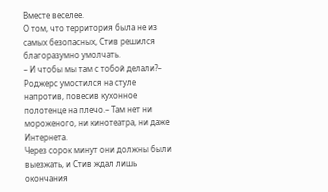Вместе веселее.
О том, что территория была не из самых безопасных, Стив решился благоразумно умолчать.
– И чтобы мы там с тобой делали?– Роджерс умостился на стуле напротив, повесив кухонное полотенце на плечо.– Там нет ни мороженого, ни кинотеатра, ни даже Интернета.
Через сорок минут они должны были выезжать, и Стив ждал лишь окончания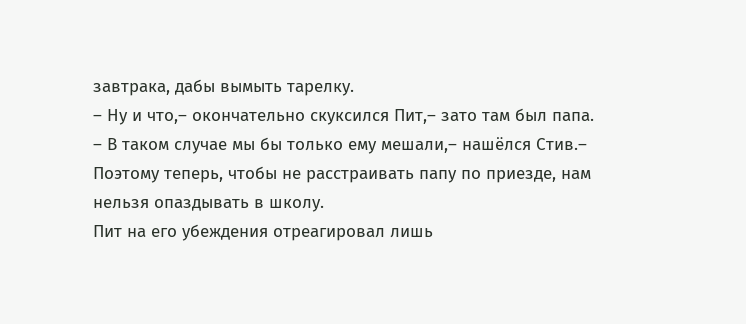завтрака, дабы вымыть тарелку.
– Ну и что,– окончательно скуксился Пит,– зато там был папа.
– В таком случае мы бы только ему мешали,– нашёлся Стив.– Поэтому теперь, чтобы не расстраивать папу по приезде, нам нельзя опаздывать в школу.
Пит на его убеждения отреагировал лишь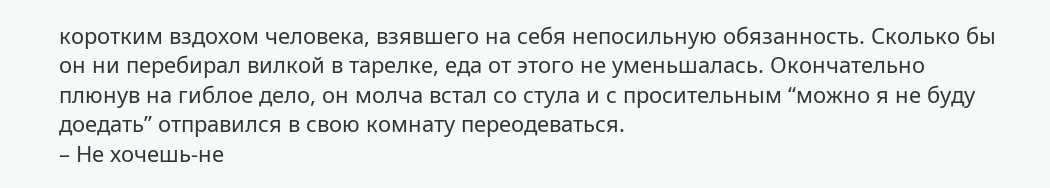коротким вздохом человека, взявшего на себя непосильную обязанность. Сколько бы он ни перебирал вилкой в тарелке, еда от этого не уменьшалась. Окончательно плюнув на гиблое дело, он молча встал со стула и с просительным “можно я не буду доедать” отправился в свою комнату переодеваться.
– Не хочешь-не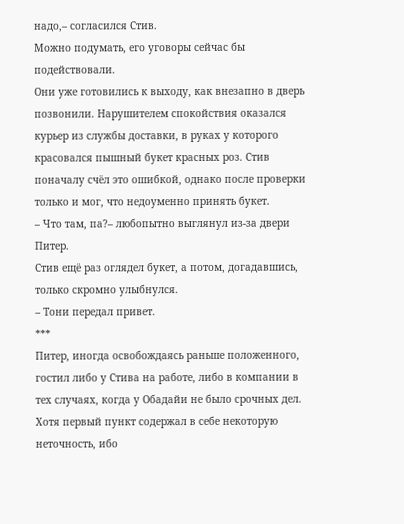надо,– согласился Стив.
Можно подумать, его уговоры сейчас бы подействовали.
Они уже готовились к выходу, как внезапно в дверь позвонили. Нарушителем спокойствия оказался курьер из службы доставки, в руках у которого красовался пышный букет красных роз. Стив поначалу счёл это ошибкой, однако после проверки только и мог, что недоуменно принять букет.
– Что там, па?– любопытно выглянул из-за двери Питер.
Стив ещё раз оглядел букет, а потом, догадавшись, только скромно улыбнулся.
– Тони передал привет.
***
Питер, иногда освобождаясь раньше положенного, гостил либо у Стива на работе, либо в компании в тех случаях, когда у Обадайи не было срочных дел. Хотя первый пункт содержал в себе некоторую неточность, ибо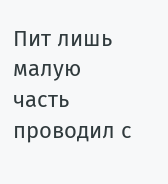Пит лишь малую часть проводил с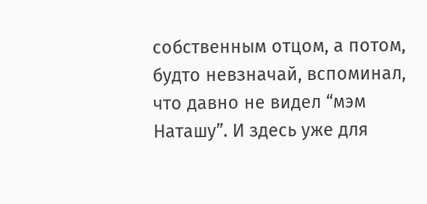собственным отцом, а потом, будто невзначай, вспоминал, что давно не видел “мэм Наташу”. И здесь уже для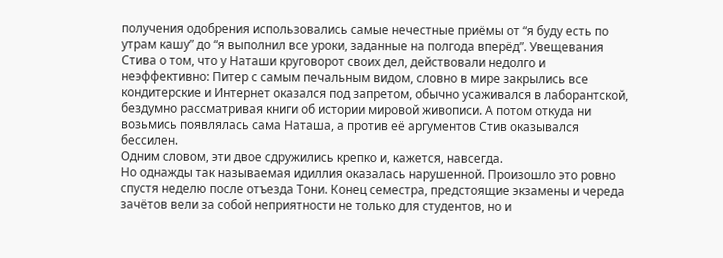получения одобрения использовались самые нечестные приёмы от “я буду есть по утрам кашу” до “я выполнил все уроки, заданные на полгода вперёд”. Увещевания Стива о том, что у Наташи круговорот своих дел, действовали недолго и неэффективно: Питер с самым печальным видом, словно в мире закрылись все кондитерские и Интернет оказался под запретом, обычно усаживался в лаборантской, бездумно рассматривая книги об истории мировой живописи. А потом откуда ни возьмись появлялась сама Наташа, а против её аргументов Стив оказывался бессилен.
Одним словом, эти двое сдружились крепко и, кажется, навсегда.
Но однажды так называемая идиллия оказалась нарушенной. Произошло это ровно спустя неделю после отъезда Тони. Конец семестра, предстоящие экзамены и череда зачётов вели за собой неприятности не только для студентов, но и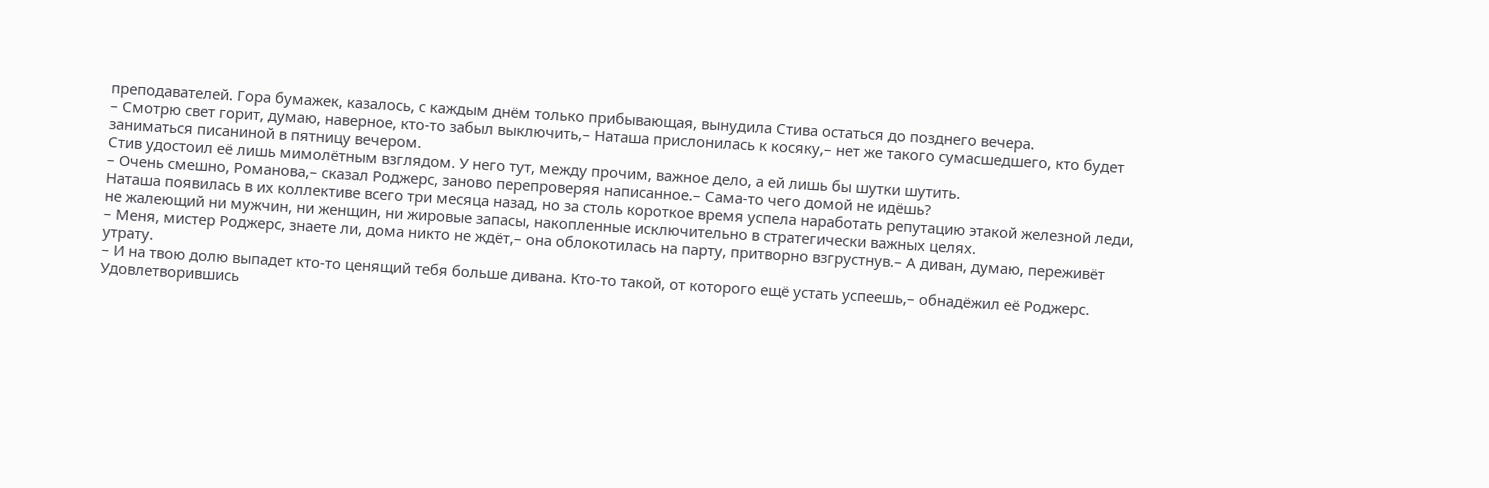преподавателей. Гора бумажек, казалось, с каждым днём только прибывающая, вынудила Стива остаться до позднего вечера.
– Смотрю свет горит, думаю, наверное, кто-то забыл выключить,– Наташа прислонилась к косяку,– нет же такого сумасшедшего, кто будет заниматься писаниной в пятницу вечером.
Стив удостоил её лишь мимолётным взглядом. У него тут, между прочим, важное дело, а ей лишь бы шутки шутить.
– Очень смешно, Романова,– сказал Роджерс, заново перепроверяя написанное.– Сама-то чего домой не идёшь?
Наташа появилась в их коллективе всего три месяца назад, но за столь короткое время успела наработать репутацию этакой железной леди, не жалеющий ни мужчин, ни женщин, ни жировые запасы, накопленные исключительно в стратегически важных целях.
– Меня, мистер Роджерс, знаете ли, дома никто не ждёт,– она облокотилась на парту, притворно взгрустнув.– А диван, думаю, переживёт утрату.
– И на твою долю выпадет кто-то ценящий тебя больше дивана. Кто-то такой, от которого ещё устать успеешь,– обнадёжил её Роджерс.
Удовлетворившись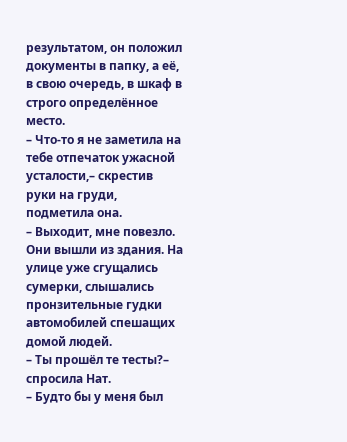результатом, он положил документы в папку, а её, в свою очередь, в шкаф в строго определённое место.
– Что-то я не заметила на тебе отпечаток ужасной усталости,– скрестив руки на груди, подметила она.
– Выходит, мне повезло.
Они вышли из здания. На улице уже сгущались сумерки, слышались пронзительные гудки автомобилей спешащих домой людей.
– Ты прошёл те тесты?– спросила Нат.
– Будто бы у меня был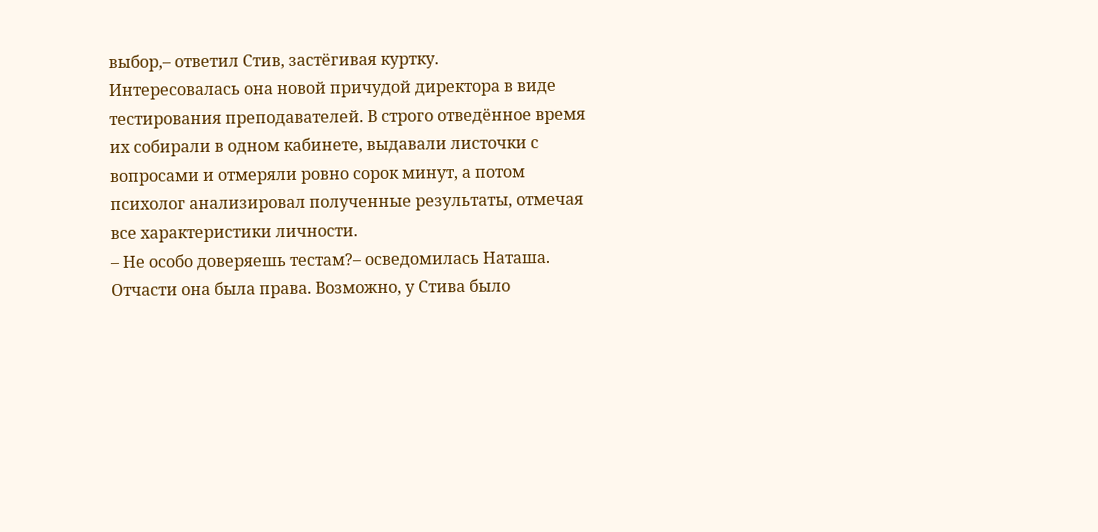выбор,– ответил Стив, застёгивая куртку.
Интересовалась она новой причудой директора в виде тестирования преподавателей. В строго отведённое время их собирали в одном кабинете, выдавали листочки с вопросами и отмеряли ровно сорок минут, а потом психолог анализировал полученные результаты, отмечая все характеристики личности.
– Не особо доверяешь тестам?– осведомилась Наташа.
Отчасти она была права. Возможно, у Стива было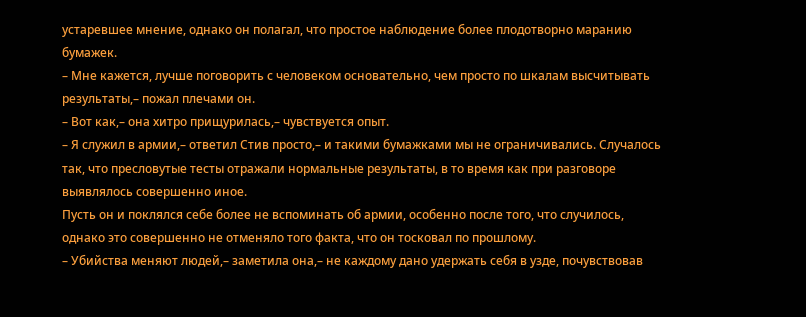устаревшее мнение, однако он полагал, что простое наблюдение более плодотворно маранию бумажек.
– Мне кажется, лучше поговорить с человеком основательно, чем просто по шкалам высчитывать результаты,– пожал плечами он.
– Вот как,– она хитро прищурилась,– чувствуется опыт.
– Я служил в армии,– ответил Стив просто,– и такими бумажками мы не ограничивались. Случалось так, что пресловутые тесты отражали нормальные результаты, в то время как при разговоре выявлялось совершенно иное.
Пусть он и поклялся себе более не вспоминать об армии, особенно после того, что случилось, однако это совершенно не отменяло того факта, что он тосковал по прошлому.
– Убийства меняют людей,– заметила она,– не каждому дано удержать себя в узде, почувствовав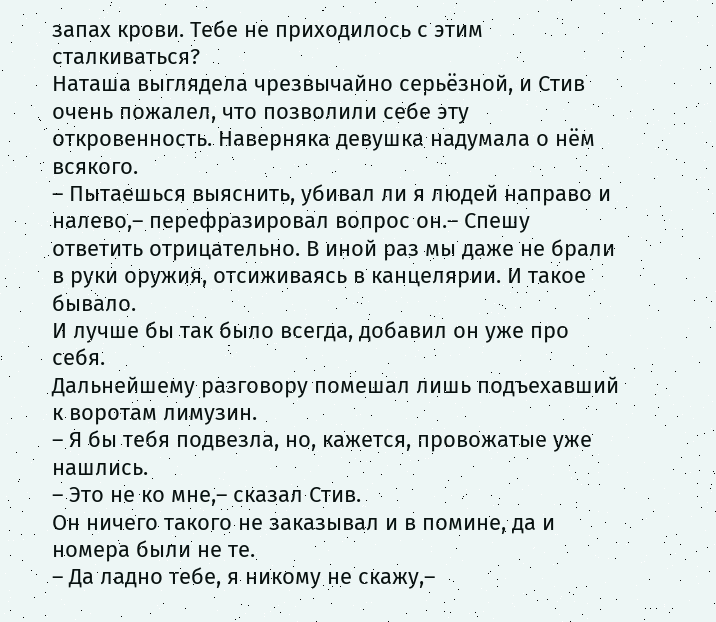запах крови. Тебе не приходилось с этим сталкиваться?
Наташа выглядела чрезвычайно серьёзной, и Стив очень пожалел, что позволили себе эту откровенность. Наверняка девушка надумала о нём всякого.
– Пытаешься выяснить, убивал ли я людей направо и налево,– перефразировал вопрос он.– Спешу ответить отрицательно. В иной раз мы даже не брали в руки оружия, отсиживаясь в канцелярии. И такое бывало.
И лучше бы так было всегда, добавил он уже про себя.
Дальнейшему разговору помешал лишь подъехавший к воротам лимузин.
– Я бы тебя подвезла, но, кажется, провожатые уже нашлись.
– Это не ко мне,– сказал Стив.
Он ничего такого не заказывал и в помине, да и номера были не те.
– Да ладно тебе, я никому не скажу,–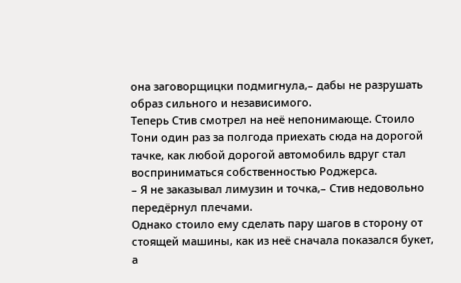она заговорщицки подмигнула,– дабы не разрушать образ сильного и независимого.
Теперь Стив смотрел на неё непонимающе. Стоило Тони один раз за полгода приехать сюда на дорогой тачке, как любой дорогой автомобиль вдруг стал восприниматься собственностью Роджерса.
– Я не заказывал лимузин и точка,– Стив недовольно передёрнул плечами.
Однако стоило ему сделать пару шагов в сторону от стоящей машины, как из неё сначала показался букет, а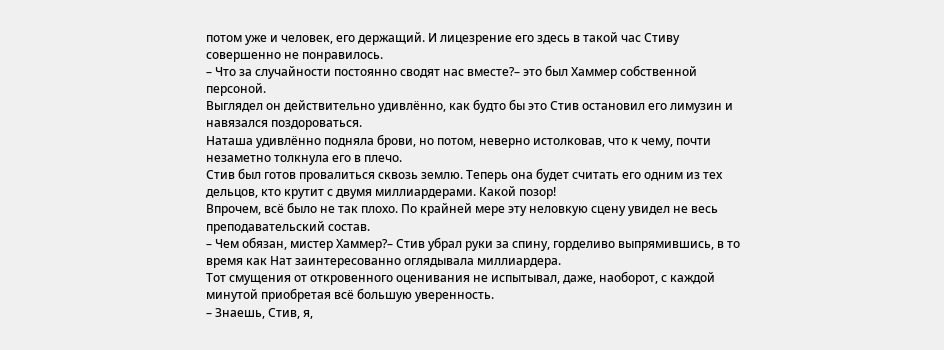потом уже и человек, его держащий. И лицезрение его здесь в такой час Стиву совершенно не понравилось.
– Что за случайности постоянно сводят нас вместе?– это был Хаммер собственной персоной.
Выглядел он действительно удивлённо, как будто бы это Стив остановил его лимузин и навязался поздороваться.
Наташа удивлённо подняла брови, но потом, неверно истолковав, что к чему, почти незаметно толкнула его в плечо.
Стив был готов провалиться сквозь землю. Теперь она будет считать его одним из тех дельцов, кто крутит с двумя миллиардерами. Какой позор!
Впрочем, всё было не так плохо. По крайней мере эту неловкую сцену увидел не весь преподавательский состав.
– Чем обязан, мистер Хаммер?– Стив убрал руки за спину, горделиво выпрямившись, в то время как Нат заинтересованно оглядывала миллиардера.
Тот смущения от откровенного оценивания не испытывал, даже, наоборот, с каждой минутой приобретая всё большую уверенность.
– Знаешь, Стив, я,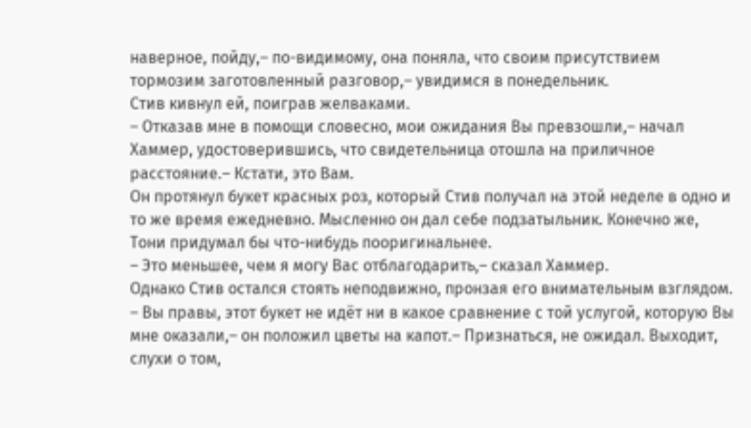наверное, пойду,– по-видимому, она поняла, что своим присутствием тормозим заготовленный разговор,– увидимся в понедельник.
Стив кивнул ей, поиграв желваками.
– Отказав мне в помощи словесно, мои ожидания Вы превзошли,– начал Хаммер, удостоверившись, что свидетельница отошла на приличное расстояние.– Кстати, это Вам.
Он протянул букет красных роз, который Стив получал на этой неделе в одно и то же время ежедневно. Мысленно он дал себе подзатыльник. Конечно же, Тони придумал бы что-нибудь пооригинальнее.
– Это меньшее, чем я могу Вас отблагодарить,– сказал Хаммер.
Однако Стив остался стоять неподвижно, пронзая его внимательным взглядом.
– Вы правы, этот букет не идёт ни в какое сравнение с той услугой, которую Вы мне оказали,– он положил цветы на капот.– Признаться, не ожидал. Выходит, слухи о том,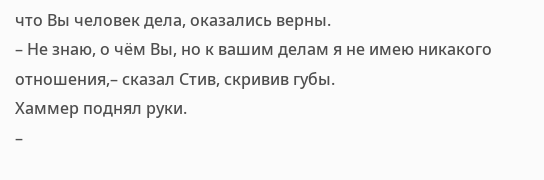что Вы человек дела, оказались верны.
– Не знаю, о чём Вы, но к вашим делам я не имею никакого отношения,– сказал Стив, скривив губы.
Хаммер поднял руки.
–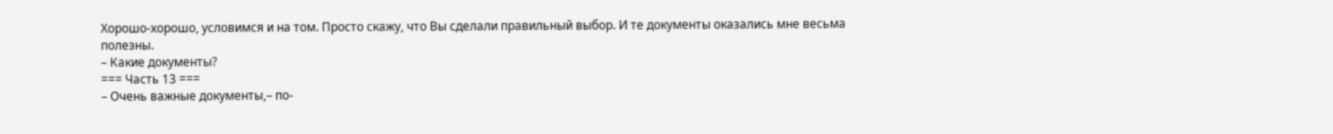Хорошо-хорошо, условимся и на том. Просто скажу, что Вы сделали правильный выбор. И те документы оказались мне весьма полезны.
– Какие документы?
=== Часть 13 ===
– Очень важные документы,– по-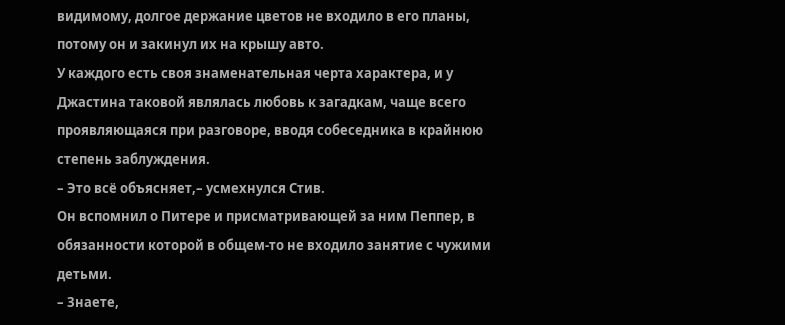видимому, долгое держание цветов не входило в его планы, потому он и закинул их на крышу авто.
У каждого есть своя знаменательная черта характера, и у Джастина таковой являлась любовь к загадкам, чаще всего проявляющаяся при разговоре, вводя собеседника в крайнюю степень заблуждения.
– Это всё объясняет,– усмехнулся Стив.
Он вспомнил о Питере и присматривающей за ним Пеппер, в обязанности которой в общем-то не входило занятие с чужими детьми.
– Знаете,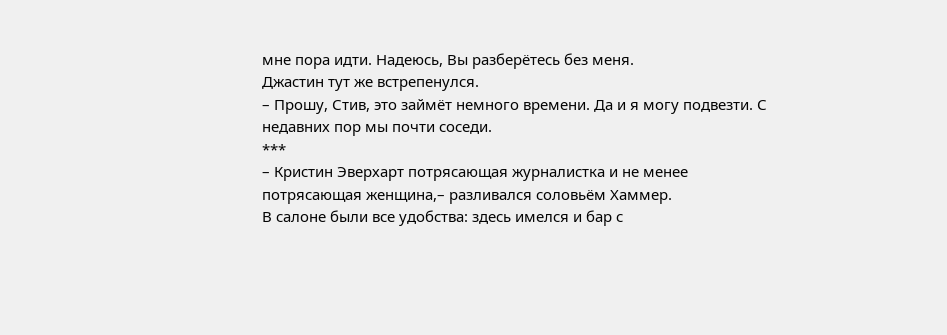мне пора идти. Надеюсь, Вы разберётесь без меня.
Джастин тут же встрепенулся.
– Прошу, Стив, это займёт немного времени. Да и я могу подвезти. С недавних пор мы почти соседи.
***
– Кристин Эверхарт потрясающая журналистка и не менее потрясающая женщина,– разливался соловьём Хаммер.
В салоне были все удобства: здесь имелся и бар с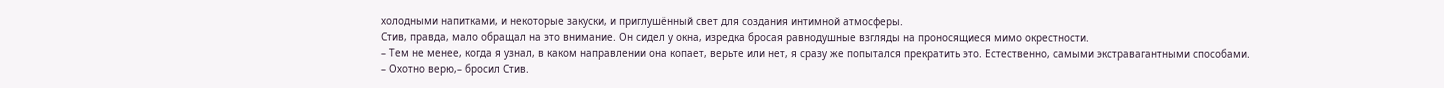холодными напитками, и некоторые закуски, и приглушённый свет для создания интимной атмосферы.
Стив, правда, мало обращал на это внимание. Он сидел у окна, изредка бросая равнодушные взгляды на проносящиеся мимо окрестности.
– Тем не менее, когда я узнал, в каком направлении она копает, верьте или нет, я сразу же попытался прекратить это. Естественно, самыми экстравагантными способами.
– Охотно верю,– бросил Стив.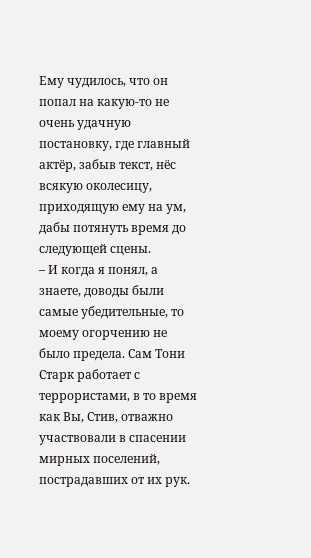Ему чудилось, что он попал на какую-то не очень удачную постановку, где главный актёр, забыв текст, нёс всякую околесицу, приходящую ему на ум, дабы потянуть время до следующей сцены.
– И когда я понял, а знаете, доводы были самые убедительные, то моему огорчению не было предела. Сам Тони Старк работает с террористами, в то время как Вы, Стив, отважно участвовали в спасении мирных поселений, пострадавших от их рук.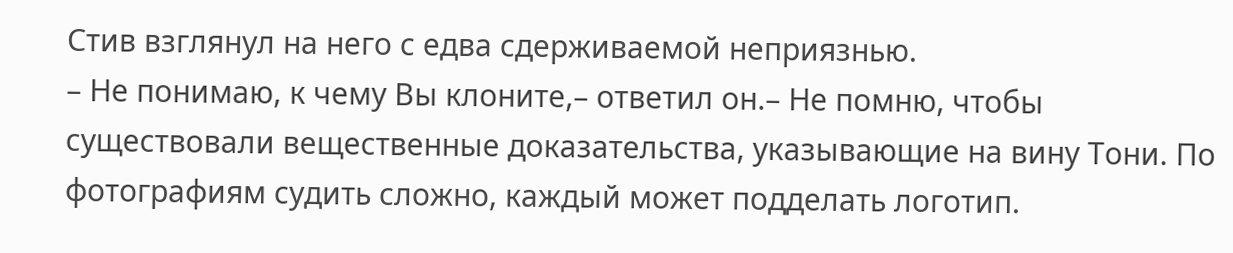Стив взглянул на него с едва сдерживаемой неприязнью.
– Не понимаю, к чему Вы клоните,– ответил он.– Не помню, чтобы существовали вещественные доказательства, указывающие на вину Тони. По фотографиям судить сложно, каждый может подделать логотип.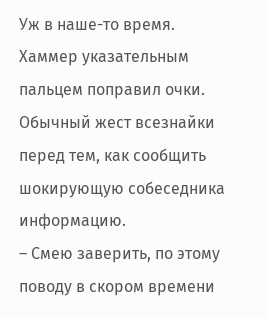Уж в наше-то время.
Хаммер указательным пальцем поправил очки. Обычный жест всезнайки перед тем, как сообщить шокирующую собеседника информацию.
– Смею заверить, по этому поводу в скором времени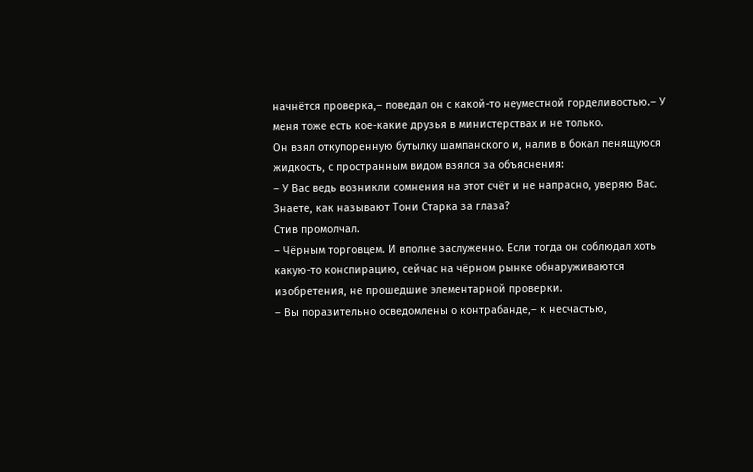начнётся проверка,– поведал он с какой-то неуместной горделивостью.– У меня тоже есть кое-какие друзья в министерствах и не только.
Он взял откупоренную бутылку шампанского и, налив в бокал пенящуюся жидкость, с пространным видом взялся за объяснения:
– У Вас ведь возникли сомнения на этот счёт и не напрасно, уверяю Вас. Знаете, как называют Тони Старка за глаза?
Стив промолчал.
– Чёрным торговцем. И вполне заслуженно. Если тогда он соблюдал хоть какую-то конспирацию, сейчас на чёрном рынке обнаруживаются изобретения, не прошедшие элементарной проверки.
– Вы поразительно осведомлены о контрабанде,– к несчастью,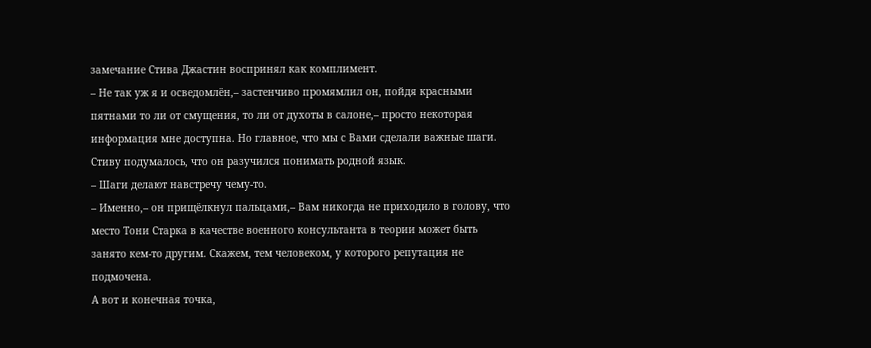замечание Стива Джастин воспринял как комплимент.
– Не так уж я и осведомлён,– застенчиво промямлил он, пойдя красными пятнами то ли от смущения, то ли от духоты в салоне,– просто некоторая информация мне доступна. Но главное, что мы с Вами сделали важные шаги.
Стиву подумалось, что он разучился понимать родной язык.
– Шаги делают навстречу чему-то.
– Именно,– он прищёлкнул пальцами,– Вам никогда не приходило в голову, что место Тони Старка в качестве военного консультанта в теории может быть занято кем-то другим. Скажем, тем человеком, у которого репутация не подмочена.
А вот и конечная точка,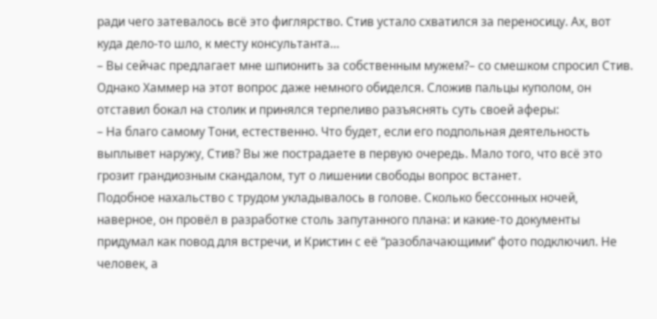ради чего затевалось всё это фиглярство. Стив устало схватился за переносицу. Ах, вот куда дело-то шло, к месту консультанта…
– Вы сейчас предлагает мне шпионить за собственным мужем?– со смешком спросил Стив.
Однако Хаммер на этот вопрос даже немного обиделся. Сложив пальцы куполом, он отставил бокал на столик и принялся терпеливо разъяснять суть своей аферы:
– На благо самому Тони, естественно. Что будет, если его подпольная деятельность выплывет наружу, Стив? Вы же пострадаете в первую очередь. Мало того, что всё это грозит грандиозным скандалом, тут о лишении свободы вопрос встанет.
Подобное нахальство с трудом укладывалось в голове. Сколько бессонных ночей, наверное, он провёл в разработке столь запутанного плана: и какие-то документы придумал как повод для встречи, и Кристин с её “разоблачающими” фото подключил. Не человек, а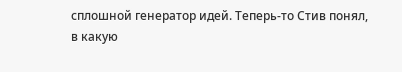сплошной генератор идей. Теперь-то Стив понял, в какую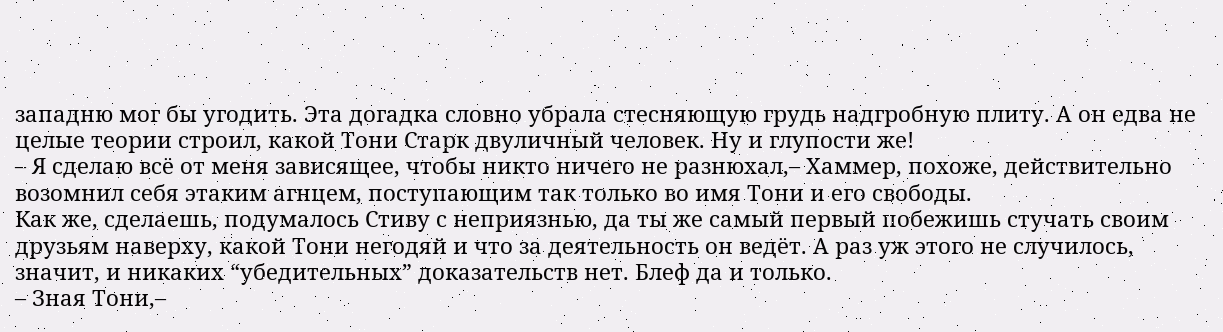западню мог бы угодить. Эта догадка словно убрала стесняющую грудь надгробную плиту. А он едва не целые теории строил, какой Тони Старк двуличный человек. Ну и глупости же!
– Я сделаю всё от меня зависящее, чтобы никто ничего не разнюхал,– Хаммер, похоже, действительно возомнил себя этаким агнцем, поступающим так только во имя Тони и его свободы.
Как же, сделаешь, подумалось Стиву с неприязнью, да ты же самый первый побежишь стучать своим друзьям наверху, какой Тони негодяй и что за деятельность он ведёт. А раз уж этого не случилось, значит, и никаких “убедительных” доказательств нет. Блеф да и только.
– Зная Тони,–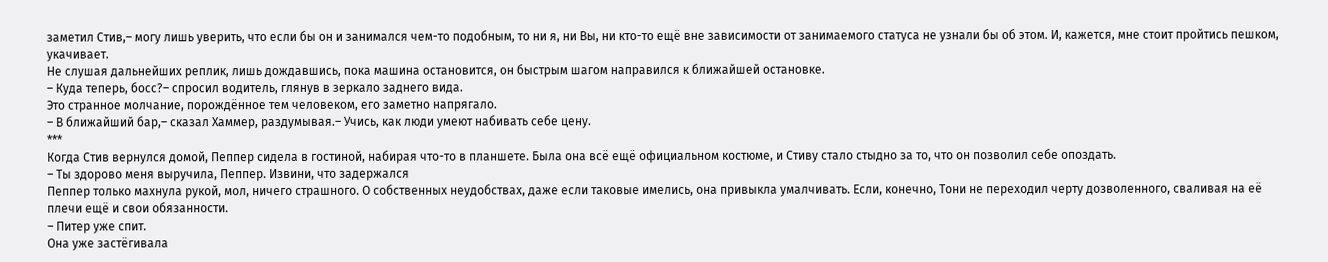заметил Стив,– могу лишь уверить, что если бы он и занимался чем-то подобным, то ни я, ни Вы, ни кто-то ещё вне зависимости от занимаемого статуса не узнали бы об этом. И, кажется, мне стоит пройтись пешком, укачивает.
Не слушая дальнейших реплик, лишь дождавшись, пока машина остановится, он быстрым шагом направился к ближайшей остановке.
– Куда теперь, босс?– спросил водитель, глянув в зеркало заднего вида.
Это странное молчание, порождённое тем человеком, его заметно напрягало.
– В ближайший бар,– сказал Хаммер, раздумывая.– Учись, как люди умеют набивать себе цену.
***
Когда Стив вернулся домой, Пеппер сидела в гостиной, набирая что-то в планшете. Была она всё ещё официальном костюме, и Стиву стало стыдно за то, что он позволил себе опоздать.
– Ты здорово меня выручила, Пеппер. Извини, что задержался
Пеппер только махнула рукой, мол, ничего страшного. О собственных неудобствах, даже если таковые имелись, она привыкла умалчивать. Если, конечно, Тони не переходил черту дозволенного, сваливая на её плечи ещё и свои обязанности.
– Питер уже спит.
Она уже застёгивала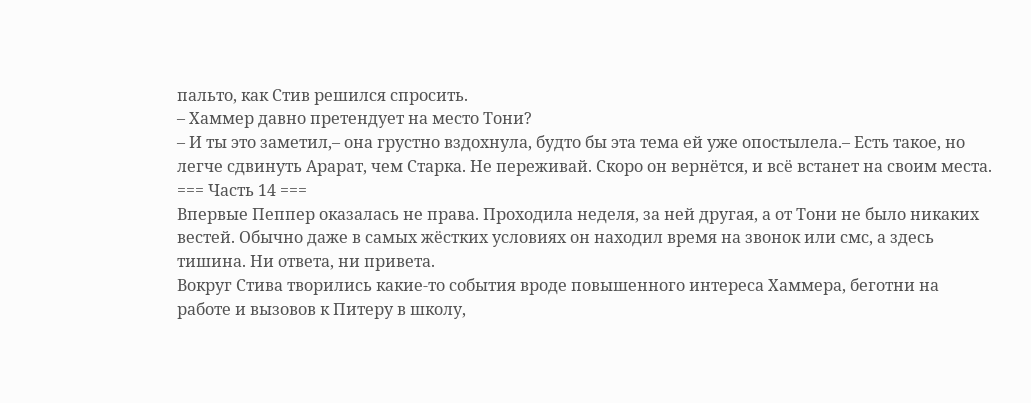пальто, как Стив решился спросить.
– Хаммер давно претендует на место Тони?
– И ты это заметил,– она грустно вздохнула, будто бы эта тема ей уже опостылела.– Есть такое, но легче сдвинуть Арарат, чем Старка. Не переживай. Скоро он вернётся, и всё встанет на своим места.
=== Часть 14 ===
Впервые Пеппер оказалась не права. Проходила неделя, за ней другая, а от Тони не было никаких вестей. Обычно даже в самых жёстких условиях он находил время на звонок или смс, а здесь тишина. Ни ответа, ни привета.
Вокруг Стива творились какие-то события вроде повышенного интереса Хаммера, беготни на работе и вызовов к Питеру в школу,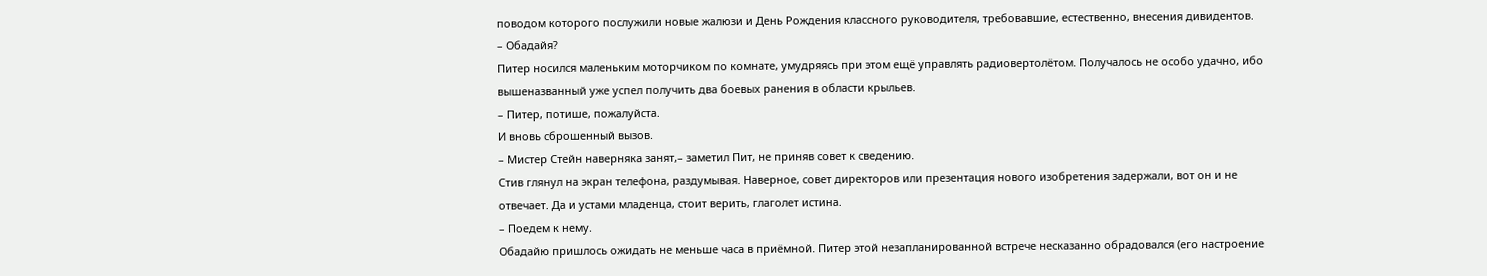поводом которого послужили новые жалюзи и День Рождения классного руководителя, требовавшие, естественно, внесения дивидентов.
– Обадайя?
Питер носился маленьким моторчиком по комнате, умудряясь при этом ещё управлять радиовертолётом. Получалось не особо удачно, ибо вышеназванный уже успел получить два боевых ранения в области крыльев.
– Питер, потише, пожалуйста.
И вновь сброшенный вызов.
– Мистер Стейн наверняка занят,– заметил Пит, не приняв совет к сведению.
Стив глянул на экран телефона, раздумывая. Наверное, совет директоров или презентация нового изобретения задержали, вот он и не отвечает. Да и устами младенца, стоит верить, глаголет истина.
– Поедем к нему.
Обадайю пришлось ожидать не меньше часа в приёмной. Питер этой незапланированной встрече несказанно обрадовался (его настроение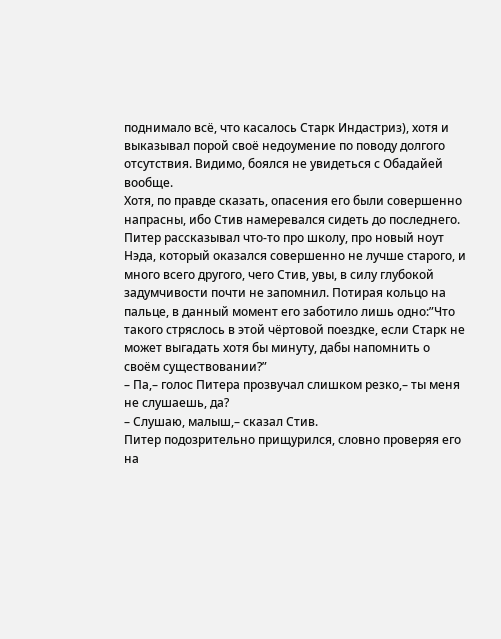поднимало всё, что касалось Старк Индастриз), хотя и выказывал порой своё недоумение по поводу долгого отсутствия. Видимо, боялся не увидеться с Обадайей вообще.
Хотя, по правде сказать, опасения его были совершенно напрасны, ибо Стив намеревался сидеть до последнего.
Питер рассказывал что-то про школу, про новый ноут Нэда, который оказался совершенно не лучше старого, и много всего другого, чего Стив, увы, в силу глубокой задумчивости почти не запомнил. Потирая кольцо на пальце, в данный момент его заботило лишь одно:”Что такого стряслось в этой чёртовой поездке, если Старк не может выгадать хотя бы минуту, дабы напомнить о своём существовании?”
– Па,– голос Питера прозвучал слишком резко,– ты меня не слушаешь, да?
– Слушаю, малыш,– сказал Стив.
Питер подозрительно прищурился, словно проверяя его на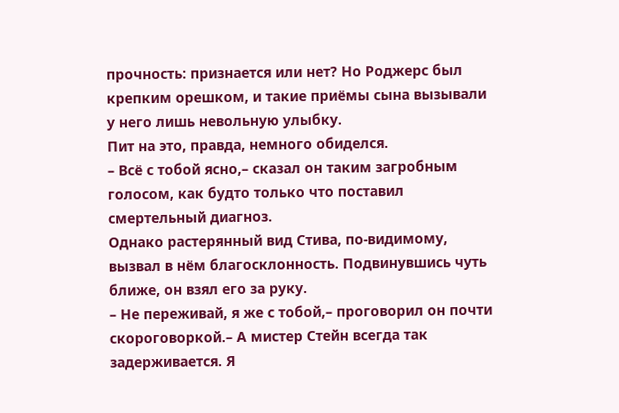прочность: признается или нет? Но Роджерс был крепким орешком, и такие приёмы сына вызывали у него лишь невольную улыбку.
Пит на это, правда, немного обиделся.
– Всё с тобой ясно,– сказал он таким загробным голосом, как будто только что поставил смертельный диагноз.
Однако растерянный вид Стива, по-видимому, вызвал в нём благосклонность. Подвинувшись чуть ближе, он взял его за руку.
– Не переживай, я же с тобой,– проговорил он почти скороговоркой.– А мистер Стейн всегда так задерживается. Я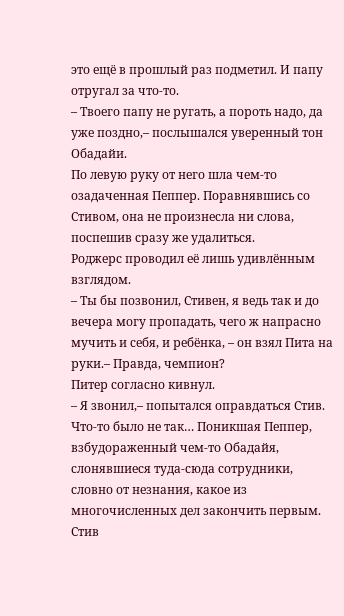это ещё в прошлый раз подметил. И папу отругал за что-то.
– Твоего папу не ругать, а пороть надо, да уже поздно,– послышался уверенный тон Обадайи.
По левую руку от него шла чем-то озадаченная Пеппер. Поравнявшись со Стивом, она не произнесла ни слова, поспешив сразу же удалиться.
Роджерс проводил её лишь удивлённым взглядом.
– Ты бы позвонил, Стивен, я ведь так и до вечера могу пропадать, чего ж напрасно мучить и себя, и ребёнка, – он взял Пита на руки.– Правда, чемпион?
Питер согласно кивнул.
– Я звонил,– попытался оправдаться Стив.
Что-то было не так… Поникшая Пеппер, взбудораженный чем-то Обадайя, слонявшиеся туда-сюда сотрудники, словно от незнания, какое из многочисленных дел закончить первым. Стив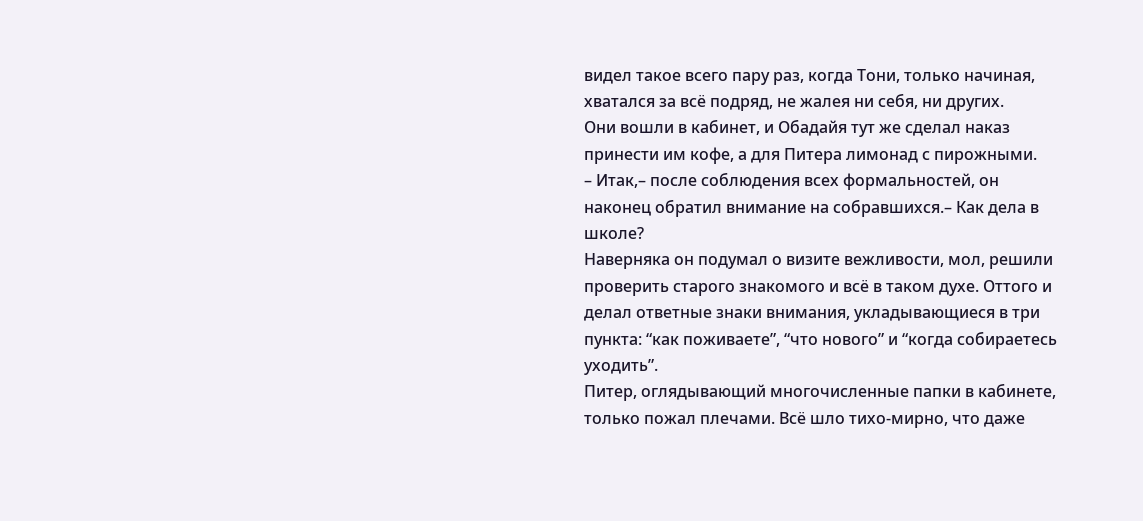видел такое всего пару раз, когда Тони, только начиная, хватался за всё подряд, не жалея ни себя, ни других.
Они вошли в кабинет, и Обадайя тут же сделал наказ принести им кофе, а для Питера лимонад с пирожными.
– Итак,– после соблюдения всех формальностей, он наконец обратил внимание на собравшихся.– Как дела в школе?
Наверняка он подумал о визите вежливости, мол, решили проверить старого знакомого и всё в таком духе. Оттого и делал ответные знаки внимания, укладывающиеся в три пункта: “как поживаете”, “что нового” и “когда собираетесь уходить”.
Питер, оглядывающий многочисленные папки в кабинете, только пожал плечами. Всё шло тихо-мирно, что даже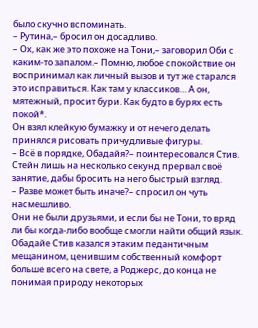было скучно вспоминать.
– Рутина,– бросил он досадливо.
– Ох, как же это похоже на Тони,– заговорил Оби с каким-то запалом.– Помню, любое спокойствие он воспринимал как личный вызов и тут же старался это исправиться. Как там у классиков… А он, мятежный, просит бури. Как будто в бурях есть покой*.
Он взял клейкую бумажку и от нечего делать принялся рисовать причудливые фигуры.
– Всё в порядке, Обадайя?– поинтересовался Стив.
Стейн лишь на несколько секунд прервал своё занятие, дабы бросить на него быстрый взгляд.
– Разве может быть иначе?– спросил он чуть насмешливо.
Они не были друзьями, и если бы не Тони, то вряд ли бы когда-либо вообще смогли найти общий язык. Обадайе Стив казался этаким педантичным мещанином, ценившим собственный комфорт больше всего на свете, а Роджерс, до конца не понимая природу некоторых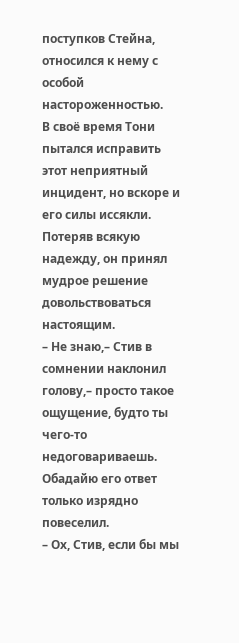поступков Стейна, относился к нему с особой настороженностью.
В своё время Тони пытался исправить этот неприятный инцидент, но вскоре и его силы иссякли. Потеряв всякую надежду, он принял мудрое решение довольствоваться настоящим.
– Не знаю,– Стив в сомнении наклонил голову,– просто такое ощущение, будто ты чего-то недоговариваешь.
Обадайю его ответ только изрядно повеселил.
– Ох, Стив, если бы мы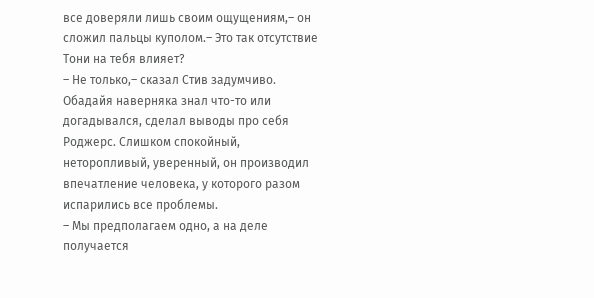все доверяли лишь своим ощущениям,– он сложил пальцы куполом.– Это так отсутствие Тони на тебя влияет?
– Не только,– сказал Стив задумчиво.
Обадайя наверняка знал что-то или догадывался, сделал выводы про себя Роджерс. Слишком спокойный, неторопливый, уверенный, он производил впечатление человека, у которого разом испарились все проблемы.
– Мы предполагаем одно, а на деле получается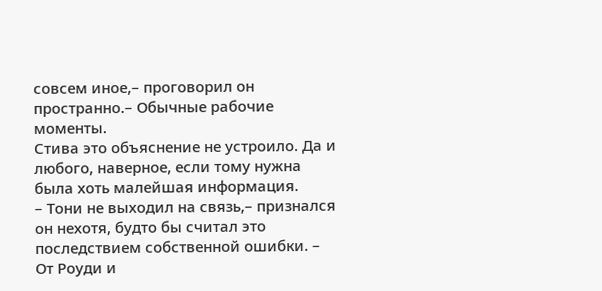совсем иное,– проговорил он пространно.– Обычные рабочие моменты.
Стива это объяснение не устроило. Да и любого, наверное, если тому нужна была хоть малейшая информация.
– Тони не выходил на связь,– признался он нехотя, будто бы считал это последствием собственной ошибки. – От Роуди и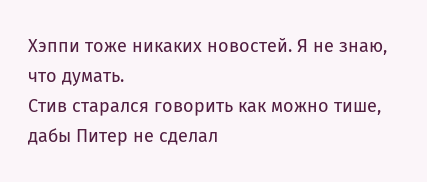Хэппи тоже никаких новостей. Я не знаю, что думать.
Стив старался говорить как можно тише, дабы Питер не сделал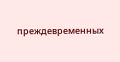преждевременных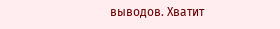выводов. Хватит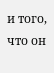и того, что он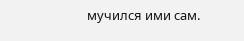мучился ими сам.